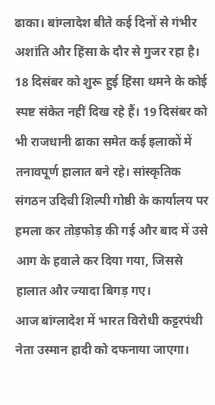ढाका। बांग्लादेश बीते कई दिनों से गंभीर अशांति और हिंसा के दौर से गुजर रहा है। 18 दिसंबर को शुरू हुई हिंसा थमने के कोई स्पष्ट संकेत नहीं दिख रहे हैं। 19 दिसंबर को भी राजधानी ढाका समेत कई इलाकों में तनावपूर्ण हालात बने रहे। सांस्कृतिक संगठन उदिची शिल्पी गोष्ठी के कार्यालय पर हमला कर तोड़फोड़ की गई और बाद में उसे आग के हवाले कर दिया गया, जिससे हालात और ज्यादा बिगड़ गए।
आज बांग्लादेश में भारत विरोधी कट्टरपंथी नेता उस्मान हादी को दफनाया जाएगा।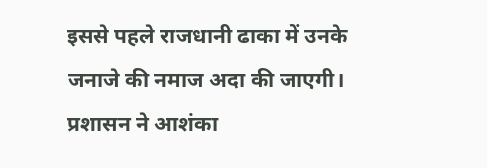इससे पहले राजधानी ढाका में उनके जनाजे की नमाज अदा की जाएगी। प्रशासन ने आशंका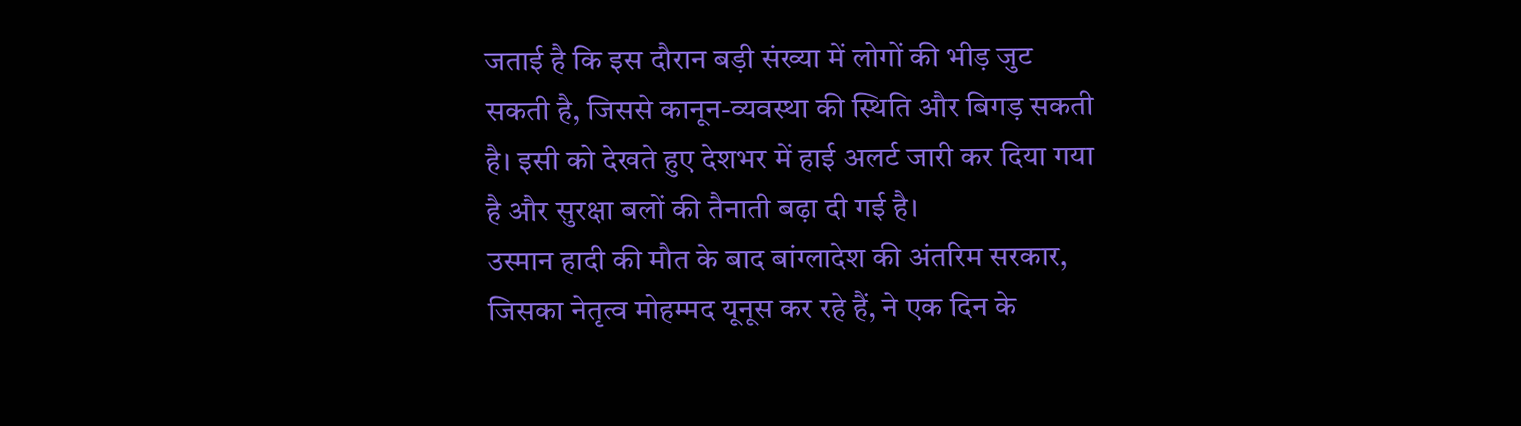जताई है कि इस दौरान बड़ी संख्या में लोगों की भीड़ जुट सकती है, जिससे कानून-व्यवस्था की स्थिति और बिगड़ सकती है। इसी को देखते हुए देशभर में हाई अलर्ट जारी कर दिया गया है और सुरक्षा बलों की तैनाती बढ़ा दी गई है।
उस्मान हादी की मौत के बाद बांग्लादेश की अंतरिम सरकार, जिसका नेतृत्व मोहम्मद यूनूस कर रहे हैं, ने एक दिन के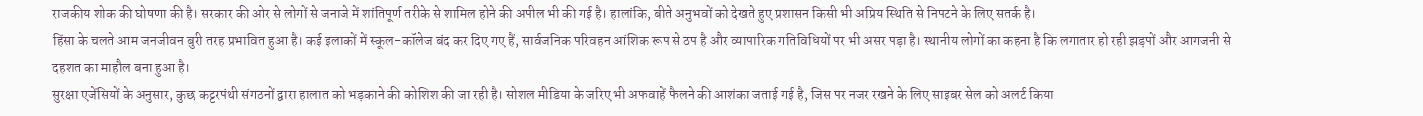राजकीय शोक की घोषणा की है। सरकार की ओर से लोगों से जनाजे में शांतिपूर्ण तरीके से शामिल होने की अपील भी की गई है। हालांकि, बीते अनुभवों को देखते हुए प्रशासन किसी भी अप्रिय स्थिति से निपटने के लिए सतर्क है।
हिंसा के चलते आम जनजीवन बुरी तरह प्रभावित हुआ है। कई इलाकों में स्कूल-कॉलेज बंद कर दिए गए हैं, सार्वजनिक परिवहन आंशिक रूप से ठप है और व्यापारिक गतिविधियों पर भी असर पड़ा है। स्थानीय लोगों का कहना है कि लगातार हो रही झड़पों और आगजनी से दहशत का माहौल बना हुआ है।
सुरक्षा एजेंसियों के अनुसार, कुछ कट्टरपंथी संगठनों द्वारा हालात को भड़काने की कोशिश की जा रही है। सोशल मीडिया के जरिए भी अफवाहें फैलने की आशंका जताई गई है, जिस पर नजर रखने के लिए साइबर सेल को अलर्ट किया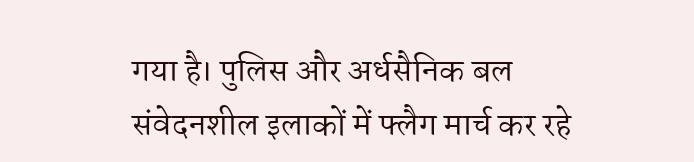गया है। पुलिस और अर्धसैनिक बल संवेदनशील इलाकों में फ्लैग मार्च कर रहे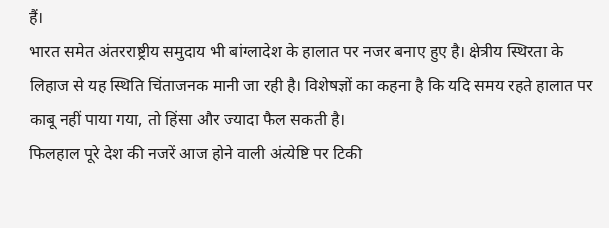हैं।
भारत समेत अंतरराष्ट्रीय समुदाय भी बांग्लादेश के हालात पर नजर बनाए हुए है। क्षेत्रीय स्थिरता के लिहाज से यह स्थिति चिंताजनक मानी जा रही है। विशेषज्ञों का कहना है कि यदि समय रहते हालात पर काबू नहीं पाया गया, तो हिंसा और ज्यादा फैल सकती है।
फिलहाल पूरे देश की नजरें आज होने वाली अंत्येष्टि पर टिकी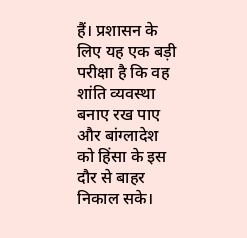हैं। प्रशासन के लिए यह एक बड़ी परीक्षा है कि वह शांति व्यवस्था बनाए रख पाए और बांग्लादेश को हिंसा के इस दौर से बाहर निकाल सके।